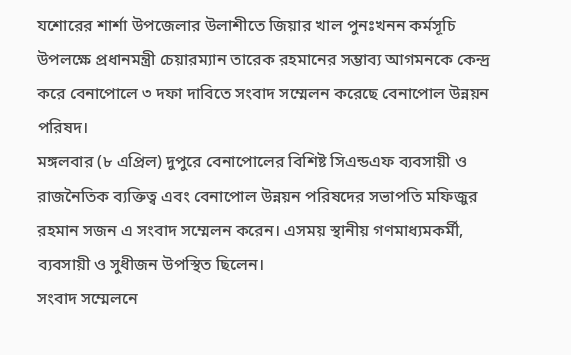যশোরের শার্শা উপজেলার উলাশীতে জিয়ার খাল পুনঃখনন কর্মসূচি উপলক্ষে প্রধানমন্ত্রী চেয়ারম্যান তারেক রহমানের সম্ভাব্য আগমনকে কেন্দ্র করে বেনাপোলে ৩ দফা দাবিতে সংবাদ সম্মেলন করেছে বেনাপোল উন্নয়ন পরিষদ।
মঙ্গলবার (৮ এপ্রিল) দুপুরে বেনাপোলের বিশিষ্ট সিএন্ডএফ ব্যবসায়ী ও রাজনৈতিক ব্যক্তিত্ব এবং বেনাপোল উন্নয়ন পরিষদের সভাপতি মফিজুর রহমান সজন এ সংবাদ সম্মেলন করেন। এসময় স্থানীয় গণমাধ্যমকর্মী, ব্যবসায়ী ও সুধীজন উপস্থিত ছিলেন।
সংবাদ সম্মেলনে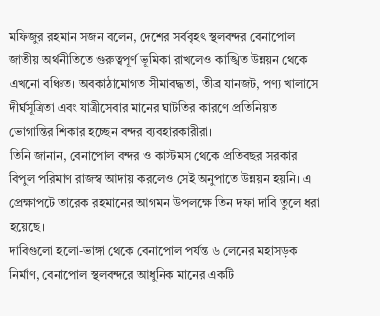মফিজুর রহমান সজন বলেন, দেশের সর্ববৃহৎ স্থলবন্দর বেনাপোল জাতীয় অর্থনীতিতে গুরুত্বপূর্ণ ভূমিকা রাখলেও কাঙ্খিত উন্নয়ন থেকে এখনো বঞ্চিত। অবকাঠামোগত সীমাবদ্ধতা, তীব্র যানজট, পণ্য খালাসে দীর্ঘসূত্রিতা এবং যাত্রীসেবার মানের ঘাটতির কারণে প্রতিনিয়ত ভোগান্তির শিকার হচ্ছেন বন্দর ব্যবহারকারীরা।
তিনি জানান, বেনাপোল বন্দর ও কাস্টমস থেকে প্রতিবছর সরকার বিপুল পরিমাণ রাজস্ব আদায় করলেও সেই অনুপাতে উন্নয়ন হয়নি। এ প্রেক্ষাপটে তারেক রহমানের আগমন উপলক্ষে তিন দফা দাবি তুলে ধরা হয়েছে।
দাবিগুলো হলো-ভাঙ্গা থেকে বেনাপোল পর্যন্ত ৬ লেনের মহাসড়ক নির্মাণ, বেনাপোল স্থলবন্দরে আধুনিক মানের একটি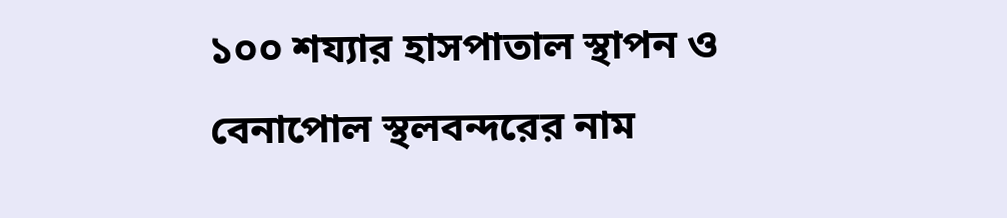১০০ শয্যার হাসপাতাল স্থাপন ও বেনাপোল স্থলবন্দরের নাম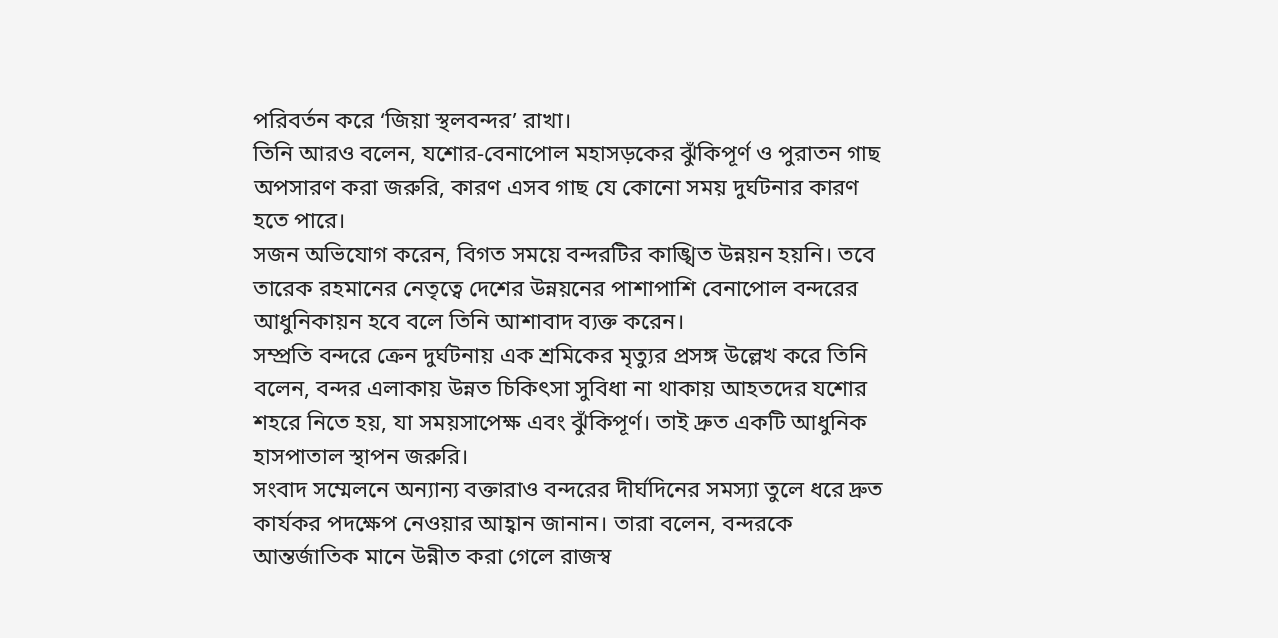পরিবর্তন করে ‘জিয়া স্থলবন্দর’ রাখা।
তিনি আরও বলেন, যশোর-বেনাপোল মহাসড়কের ঝুঁকিপূর্ণ ও পুরাতন গাছ অপসারণ করা জরুরি, কারণ এসব গাছ যে কোনো সময় দুর্ঘটনার কারণ হতে পারে।
সজন অভিযোগ করেন, বিগত সময়ে বন্দরটির কাঙ্খিত উন্নয়ন হয়নি। তবে তারেক রহমানের নেতৃত্বে দেশের উন্নয়নের পাশাপাশি বেনাপোল বন্দরের আধুনিকায়ন হবে বলে তিনি আশাবাদ ব্যক্ত করেন।
সম্প্রতি বন্দরে ক্রেন দুর্ঘটনায় এক শ্রমিকের মৃত্যুর প্রসঙ্গ উল্লেখ করে তিনি বলেন, বন্দর এলাকায় উন্নত চিকিৎসা সুবিধা না থাকায় আহতদের যশোর শহরে নিতে হয়, যা সময়সাপেক্ষ এবং ঝুঁকিপূর্ণ। তাই দ্রুত একটি আধুনিক হাসপাতাল স্থাপন জরুরি।
সংবাদ সম্মেলনে অন্যান্য বক্তারাও বন্দরের দীর্ঘদিনের সমস্যা তুলে ধরে দ্রুত কার্যকর পদক্ষেপ নেওয়ার আহ্বান জানান। তারা বলেন, বন্দরকে আন্তর্জাতিক মানে উন্নীত করা গেলে রাজস্ব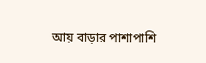আয় বাড়ার পাশাপাশি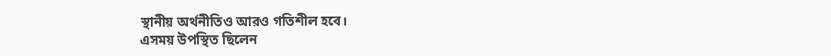স্থানীয় অর্থনীতিও আরও গতিশীল হবে।
এসময় উপস্থিত ছিলেন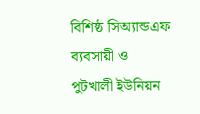বিশিষ্ঠ সিঅ্যান্ডএফ ব্যবসায়ী ও পুটখালী ইউনিয়ন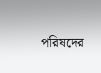পরিষদের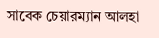সাবেক চেয়ারম্যান আলহা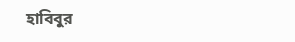হাবিবুর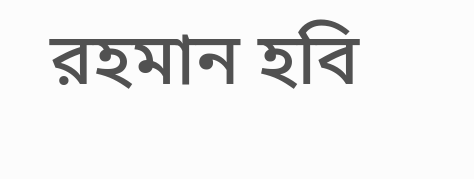রহমান হবি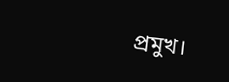প্রমুখ।